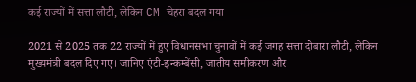कई राज्यों में सत्ता लौटी, लेकिन CM चेहरा बदल गया

2021 से 2025 तक 22 राज्यों में हुए विधानसभा चुनावों में कई जगह सत्ता दोबारा लौटी, लेकिन मुख्यमंत्री बदल दिए गए। जानिए एंटी-इन्कम्बेंसी, जातीय समीकरण और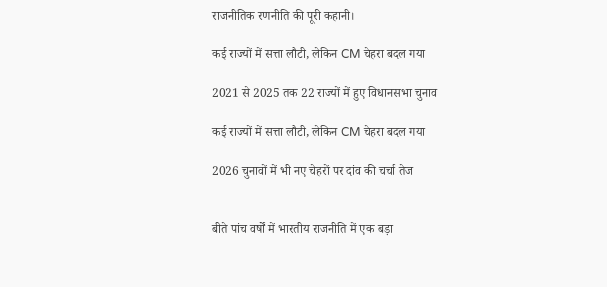राजनीतिक रणनीति की पूरी कहानी।

कई राज्यों में सत्ता लौटी, लेकिन CM चेहरा बदल गया

2021 से 2025 तक 22 राज्यों में हुए विधानसभा चुनाव

कई राज्यों में सत्ता लौटी, लेकिन CM चेहरा बदल गया

2026 चुनावों में भी नए चेहरों पर दांव की चर्चा तेज


बीते पांच वर्षों में भारतीय राजनीति में एक बड़ा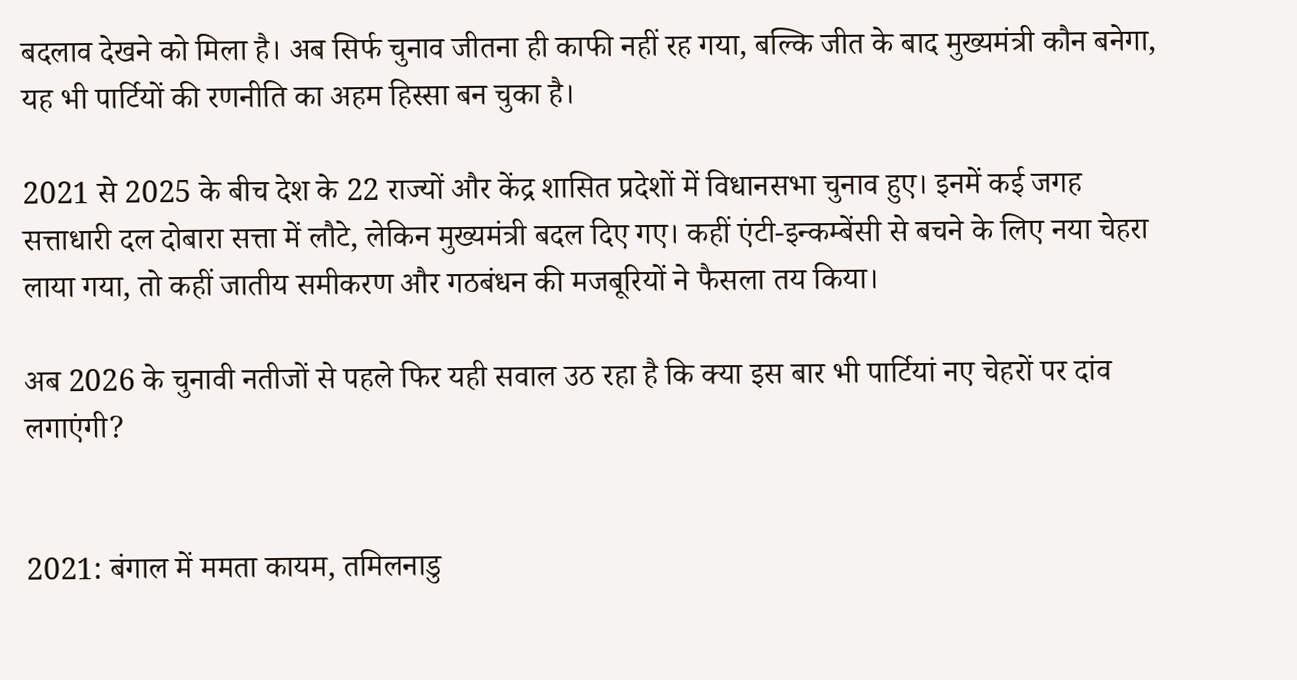बदलाव देखने को मिला है। अब सिर्फ चुनाव जीतना ही काफी नहीं रह गया, बल्कि जीत के बाद मुख्यमंत्री कौन बनेगा, यह भी पार्टियों की रणनीति का अहम हिस्सा बन चुका है।

2021 से 2025 के बीच देश के 22 राज्यों और केंद्र शासित प्रदेशों में विधानसभा चुनाव हुए। इनमें कई जगह सत्ताधारी दल दोबारा सत्ता में लौटे, लेकिन मुख्यमंत्री बदल दिए गए। कहीं एंटी-इन्कम्बेंसी से बचने के लिए नया चेहरा लाया गया, तो कहीं जातीय समीकरण और गठबंधन की मजबूरियों ने फैसला तय किया।

अब 2026 के चुनावी नतीजों से पहले फिर यही सवाल उठ रहा है कि क्या इस बार भी पार्टियां नए चेहरों पर दांव लगाएंगी?


2021: बंगाल में ममता कायम, तमिलनाडु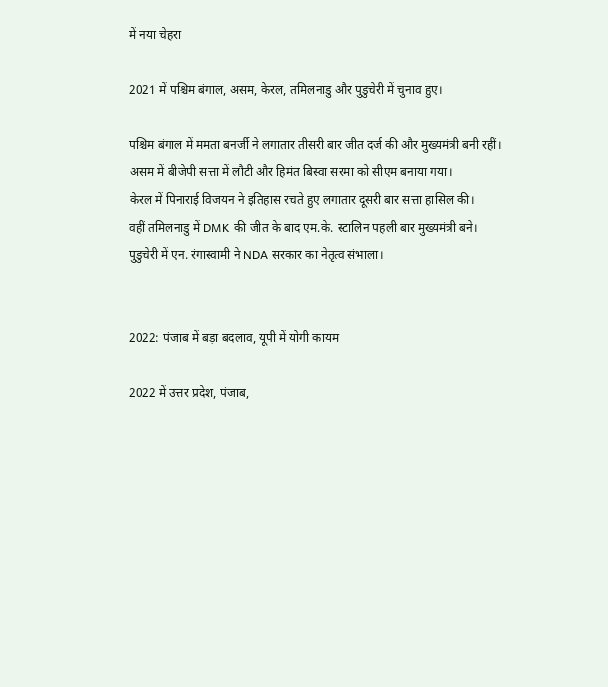में नया चेहरा

2021 में पश्चिम बंगाल, असम, केरल, तमिलनाडु और पुडुचेरी में चुनाव हुए।

पश्चिम बंगाल में ममता बनर्जी ने लगातार तीसरी बार जीत दर्ज की और मुख्यमंत्री बनी रहीं।
असम में बीजेपी सत्ता में लौटी और हिमंत बिस्वा सरमा को सीएम बनाया गया।
केरल में पिनाराई विजयन ने इतिहास रचते हुए लगातार दूसरी बार सत्ता हासिल की।
वहीं तमिलनाडु में DMK की जीत के बाद एम.के. स्टालिन पहली बार मुख्यमंत्री बने।
पुडुचेरी में एन. रंगास्वामी ने NDA सरकार का नेतृत्व संभाला।


2022: पंजाब में बड़ा बदलाव, यूपी में योगी कायम

2022 में उत्तर प्रदेश, पंजाब,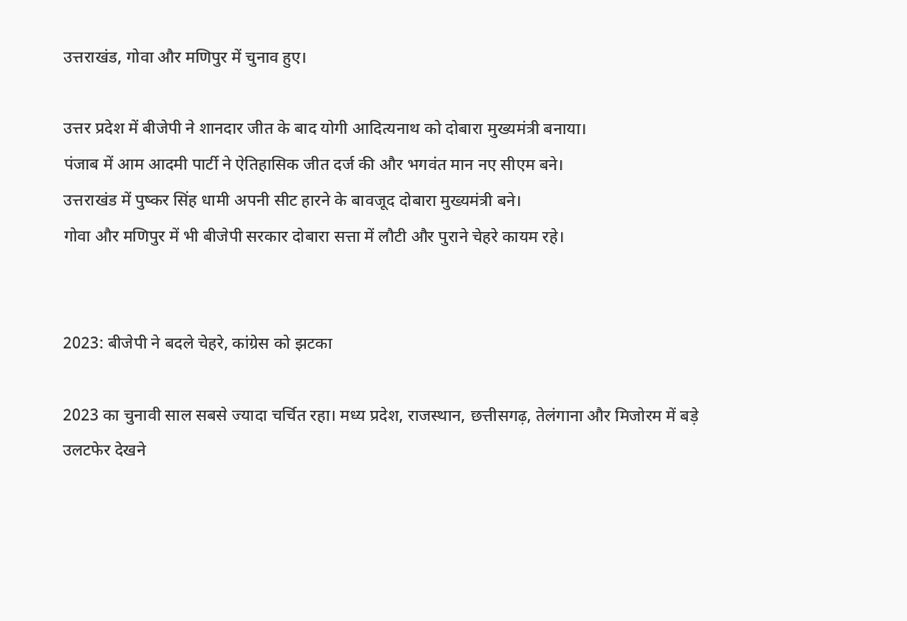उत्तराखंड, गोवा और मणिपुर में चुनाव हुए।

उत्तर प्रदेश में बीजेपी ने शानदार जीत के बाद योगी आदित्यनाथ को दोबारा मुख्यमंत्री बनाया।
पंजाब में आम आदमी पार्टी ने ऐतिहासिक जीत दर्ज की और भगवंत मान नए सीएम बने।
उत्तराखंड में पुष्कर सिंह धामी अपनी सीट हारने के बावजूद दोबारा मुख्यमंत्री बने।
गोवा और मणिपुर में भी बीजेपी सरकार दोबारा सत्ता में लौटी और पुराने चेहरे कायम रहे।


2023: बीजेपी ने बदले चेहरे, कांग्रेस को झटका

2023 का चुनावी साल सबसे ज्यादा चर्चित रहा। मध्य प्रदेश, राजस्थान, छत्तीसगढ़, तेलंगाना और मिजोरम में बड़े उलटफेर देखने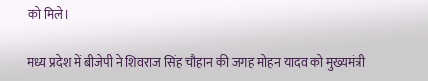को मिले।

मध्य प्रदेश में बीजेपी ने शिवराज सिंह चौहान की जगह मोहन यादव को मुख्यमंत्री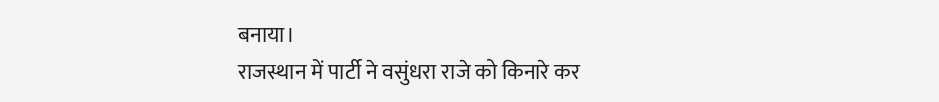बनाया।
राजस्थान में पार्टी ने वसुंधरा राजे को किनारे कर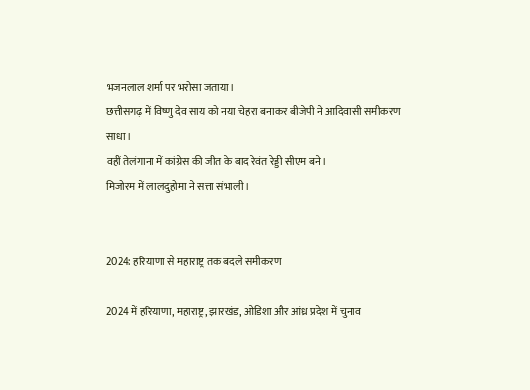भजनलाल शर्मा पर भरोसा जताया।
छत्तीसगढ़ में विष्णु देव साय को नया चेहरा बनाकर बीजेपी ने आदिवासी समीकरण साधा।
वहीं तेलंगाना में कांग्रेस की जीत के बाद रेवंत रेड्डी सीएम बने।
मिजोरम में लालदुहोमा ने सत्ता संभाली।


2024: हरियाणा से महाराष्ट्र तक बदले समीकरण

2024 में हरियाणा, महाराष्ट्र, झारखंड, ओडिशा और आंध्र प्रदेश में चुनाव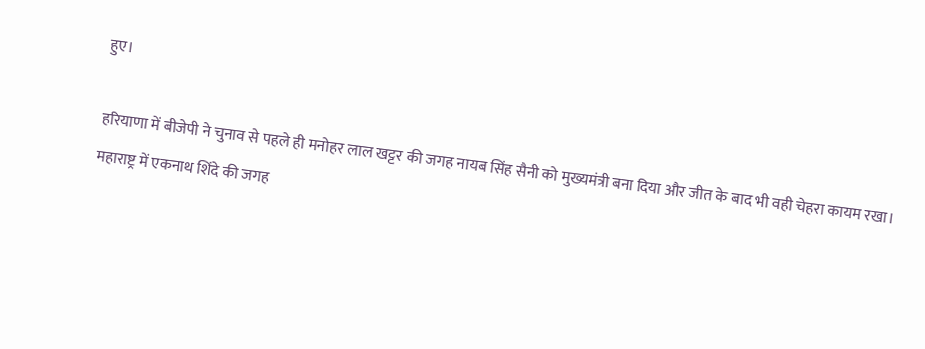हुए।

हरियाणा में बीजेपी ने चुनाव से पहले ही मनोहर लाल खट्टर की जगह नायब सिंह सैनी को मुख्यमंत्री बना दिया और जीत के बाद भी वही चेहरा कायम रखा।
महाराष्ट्र में एकनाथ शिंदे की जगह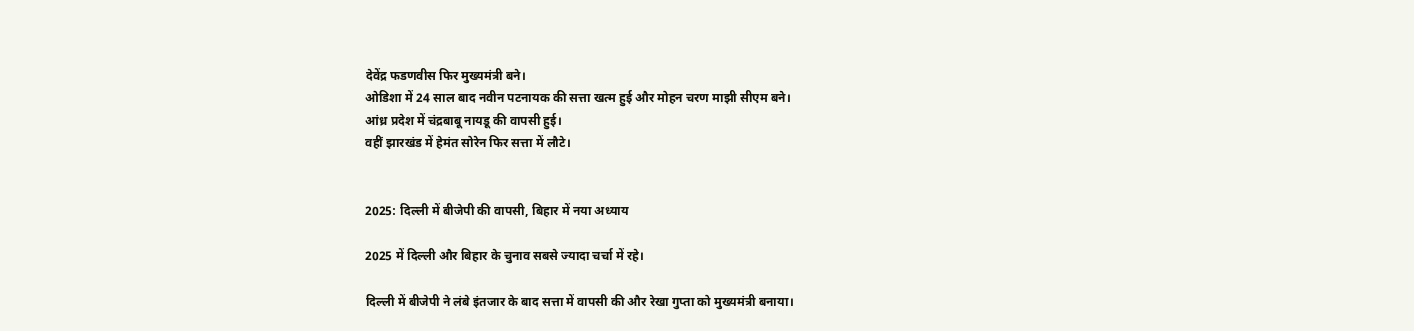देवेंद्र फडणवीस फिर मुख्यमंत्री बने।
ओडिशा में 24 साल बाद नवीन पटनायक की सत्ता खत्म हुई और मोहन चरण माझी सीएम बने।
आंध्र प्रदेश में चंद्रबाबू नायडू की वापसी हुई।
वहीं झारखंड में हेमंत सोरेन फिर सत्ता में लौटे।


2025: दिल्ली में बीजेपी की वापसी, बिहार में नया अध्याय

2025 में दिल्ली और बिहार के चुनाव सबसे ज्यादा चर्चा में रहे।

दिल्ली में बीजेपी ने लंबे इंतजार के बाद सत्ता में वापसी की और रेखा गुप्ता को मुख्यमंत्री बनाया।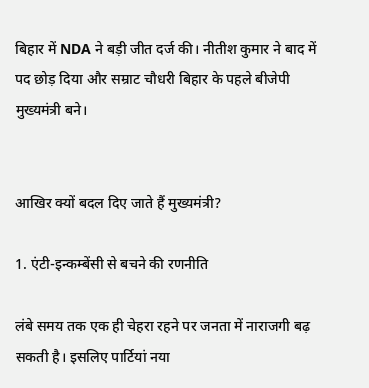बिहार में NDA ने बड़ी जीत दर्ज की। नीतीश कुमार ने बाद में पद छोड़ दिया और सम्राट चौधरी बिहार के पहले बीजेपी मुख्यमंत्री बने।


आखिर क्यों बदल दिए जाते हैं मुख्यमंत्री?

1. एंटी-इन्कम्बेंसी से बचने की रणनीति

लंबे समय तक एक ही चेहरा रहने पर जनता में नाराजगी बढ़ सकती है। इसलिए पार्टियां नया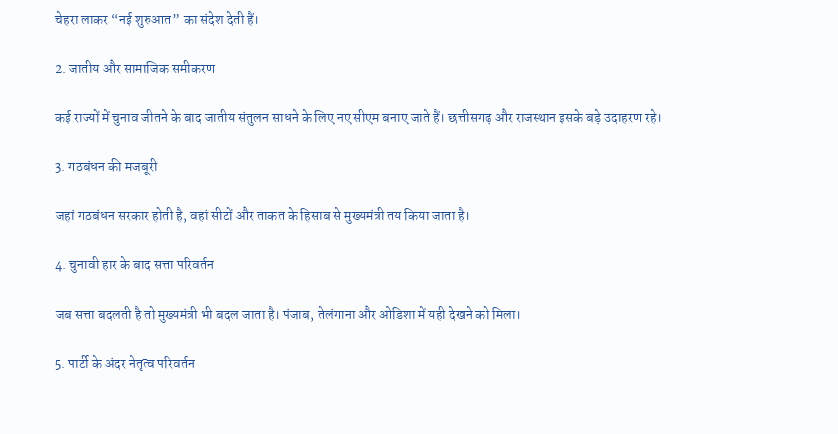चेहरा लाकर “नई शुरुआत” का संदेश देती हैं।

2. जातीय और सामाजिक समीकरण

कई राज्यों में चुनाव जीतने के बाद जातीय संतुलन साधने के लिए नए सीएम बनाए जाते हैं। छत्तीसगढ़ और राजस्थान इसके बड़े उदाहरण रहे।

3. गठबंधन की मजबूरी

जहां गठबंधन सरकार होती है, वहां सीटों और ताकत के हिसाब से मुख्यमंत्री तय किया जाता है।

4. चुनावी हार के बाद सत्ता परिवर्तन

जब सत्ता बदलती है तो मुख्यमंत्री भी बदल जाता है। पंजाब, तेलंगाना और ओडिशा में यही देखने को मिला।

5. पार्टी के अंदर नेतृत्व परिवर्तन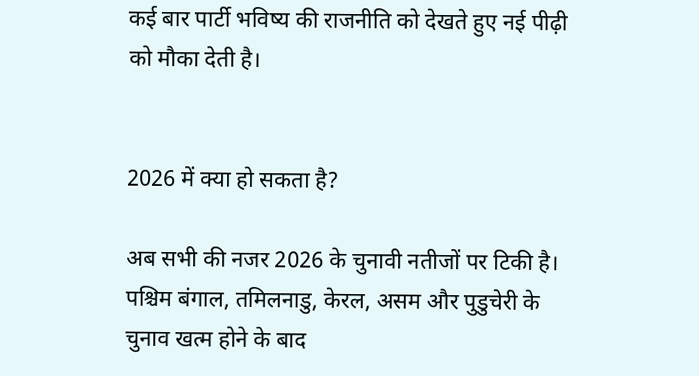कई बार पार्टी भविष्य की राजनीति को देखते हुए नई पीढ़ी को मौका देती है।


2026 में क्या हो सकता है?

अब सभी की नजर 2026 के चुनावी नतीजों पर टिकी है। पश्चिम बंगाल, तमिलनाडु, केरल, असम और पुडुचेरी के चुनाव खत्म होने के बाद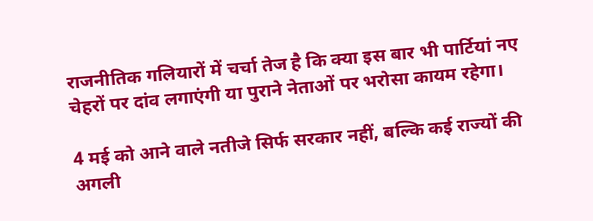राजनीतिक गलियारों में चर्चा तेज है कि क्या इस बार भी पार्टियां नए चेहरों पर दांव लगाएंगी या पुराने नेताओं पर भरोसा कायम रहेगा।

4 मई को आने वाले नतीजे सिर्फ सरकार नहीं, बल्कि कई राज्यों की अगली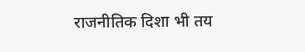राजनीतिक दिशा भी तय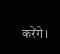करेंगे।